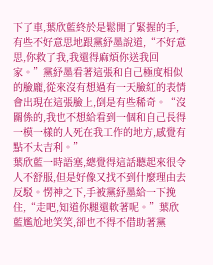下了車,葉欣藍終於是鬆開了緊握的手,有些不好意思地跟黨紓墨說道,“不好意思,你救了我,我還得麻煩你送我回家。”黨紓墨看著這張和自己極度相似的臉龐,從來沒有想過有一天臉紅的表情會出現在這張臉上,倒是有些稀奇。“沒關係的,我也不想給看到一個和自己長得一模一樣的人死在我工作的地方,感覺有點不太吉利。”
葉欣藍一時語塞,總覺得這話聽起來很令人不舒服,但是好像又找不到什麼理由去反駁。愣神之下,手被黨紓墨給一下挽住,“走吧,知道你腿還軟著呢。”葉欣藍尷尬地笑笑,卻也不得不借助著黨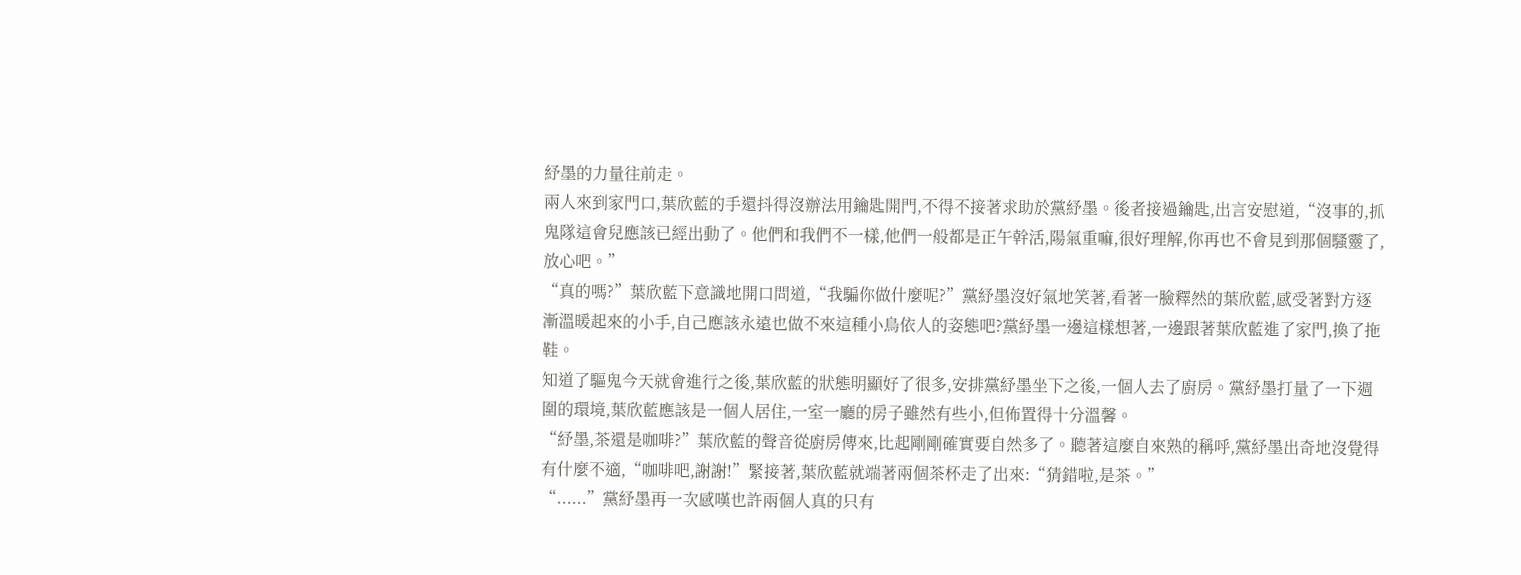紓墨的力量往前走。
兩人來到家門口,葉欣藍的手還抖得沒辦法用鑰匙開門,不得不接著求助於黨紓墨。後者接過鑰匙,出言安慰道,“沒事的,抓鬼隊這會兒應該已經出動了。他們和我們不一樣,他們一般都是正午幹活,陽氣重嘛,很好理解,你再也不會見到那個騷靈了,放心吧。”
“真的嗎?”葉欣藍下意識地開口問道,“我騙你做什麼呢?”黨紓墨沒好氣地笑著,看著一臉釋然的葉欣藍,感受著對方逐漸溫暖起來的小手,自己應該永遠也做不來這種小鳥依人的姿態吧?黨紓墨一邊這樣想著,一邊跟著葉欣藍進了家門,換了拖鞋。
知道了驅鬼今天就會進行之後,葉欣藍的狀態明顯好了很多,安排黨紓墨坐下之後,一個人去了廚房。黨紓墨打量了一下週圍的環境,葉欣藍應該是一個人居住,一室一廳的房子雖然有些小,但佈置得十分溫馨。
“紓墨,茶還是咖啡?”葉欣藍的聲音從廚房傳來,比起剛剛確實要自然多了。聽著這麼自來熟的稱呼,黨紓墨出奇地沒覺得有什麼不適,“咖啡吧,謝謝!”緊接著,葉欣藍就端著兩個茶杯走了出來:“猜錯啦,是茶。”
“......”黨紓墨再一次感嘆也許兩個人真的只有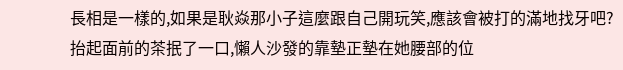長相是一樣的,如果是耿焱那小子這麼跟自己開玩笑,應該會被打的滿地找牙吧?
抬起面前的茶抿了一口,懶人沙發的靠墊正墊在她腰部的位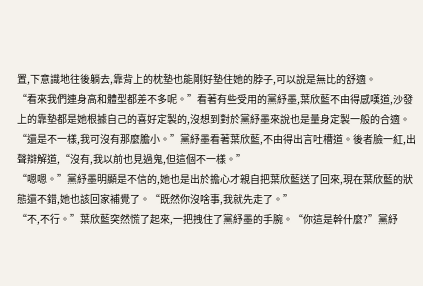置,下意識地往後躺去,靠背上的枕墊也能剛好墊住她的脖子,可以說是無比的舒適。
“看來我們連身高和體型都差不多呢。”看著有些受用的黨紓墨,葉欣藍不由得感嘆道,沙發上的靠墊都是她根據自己的喜好定製的,沒想到對於黨紓墨來說也是量身定製一般的合適。
“還是不一樣,我可沒有那麼膽小。”黨紓墨看著葉欣藍,不由得出言吐槽道。後者臉一紅,出聲辯解道,“沒有,我以前也見過鬼,但這個不一樣。”
“嗯嗯。”黨紓墨明顯是不信的,她也是出於擔心才親自把葉欣藍送了回來,現在葉欣藍的狀態還不錯,她也該回家補覺了。“既然你沒啥事,我就先走了。”
“不,不行。”葉欣藍突然慌了起來,一把拽住了黨紓墨的手腕。“你這是幹什麼?”黨紓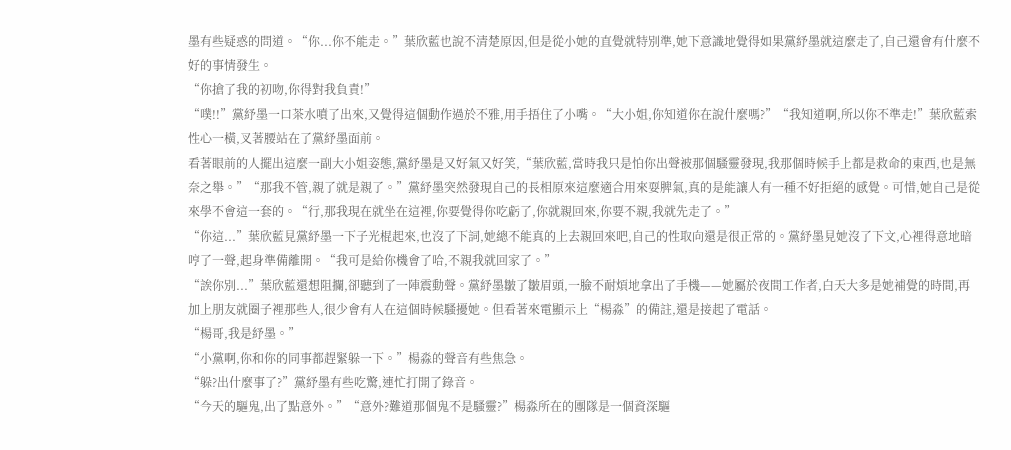墨有些疑惑的問道。“你...你不能走。”葉欣藍也說不清楚原因,但是從小她的直覺就特別準,她下意識地覺得如果黨紓墨就這麼走了,自己還會有什麼不好的事情發生。
“你搶了我的初吻,你得對我負責!”
“噗!!”黨紓墨一口茶水噴了出來,又覺得這個動作過於不雅,用手捂住了小嘴。“大小姐,你知道你在說什麼嗎?”“我知道啊,所以你不準走!”葉欣藍索性心一橫,叉著腰站在了黨紓墨面前。
看著眼前的人擺出這麼一副大小姐姿態,黨紓墨是又好氣又好笑,“葉欣藍,當時我只是怕你出聲被那個騷靈發現,我那個時候手上都是救命的東西,也是無奈之舉。”“那我不管,親了就是親了。”黨紓墨突然發現自己的長相原來這麼適合用來耍脾氣,真的是能讓人有一種不好拒絕的感覺。可惜,她自己是從來學不會這一套的。“行,那我現在就坐在這裡,你要覺得你吃虧了,你就親回來,你要不親,我就先走了。”
“你這...”葉欣藍見黨紓墨一下子光棍起來,也沒了下詞,她總不能真的上去親回來吧,自己的性取向還是很正常的。黨紓墨見她沒了下文,心裡得意地暗哼了一聲,起身準備離開。“我可是給你機會了哈,不親我就回家了。”
“誒你別...”葉欣藍還想阻攔,卻聽到了一陣震動聲。黨紓墨皺了皺眉頭,一臉不耐煩地拿出了手機——她屬於夜間工作者,白天大多是她補覺的時間,再加上朋友就圈子裡那些人,很少會有人在這個時候騷擾她。但看著來電顯示上“楊淼”的備註,還是接起了電話。
“楊哥,我是紓墨。”
“小黨啊,你和你的同事都趕緊躲一下。”楊淼的聲音有些焦急。
“躲?出什麼事了?”黨紓墨有些吃驚,連忙打開了錄音。
“今天的驅鬼,出了點意外。”“意外?難道那個鬼不是騷靈?”楊淼所在的團隊是一個資深驅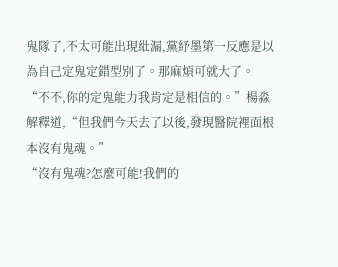鬼隊了,不太可能出現紕漏,黨紓墨第一反應是以為自己定鬼定錯型別了。那麻煩可就大了。
“不不,你的定鬼能力我肯定是相信的。”楊淼解釋道,“但我們今天去了以後,發現醫院裡面根本沒有鬼魂。”
“沒有鬼魂?怎麼可能!我們的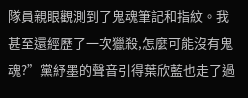隊員親眼觀測到了鬼魂筆記和指紋。我甚至還經歷了一次獵殺,怎麼可能沒有鬼魂?”黨紓墨的聲音引得葉欣藍也走了過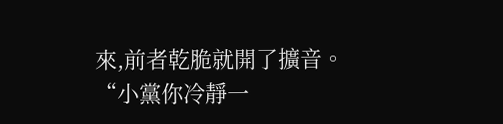來,前者乾脆就開了擴音。
“小黨你冷靜一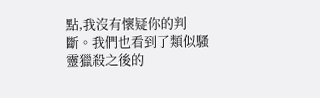點,我沒有懷疑你的判斷。我們也看到了類似騷靈獵殺之後的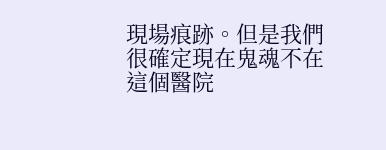現場痕跡。但是我們很確定現在鬼魂不在這個醫院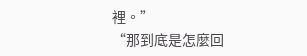裡。”
“那到底是怎麼回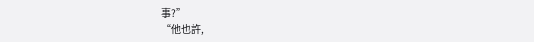事?”
“他也許,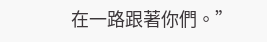在一路跟著你們。”